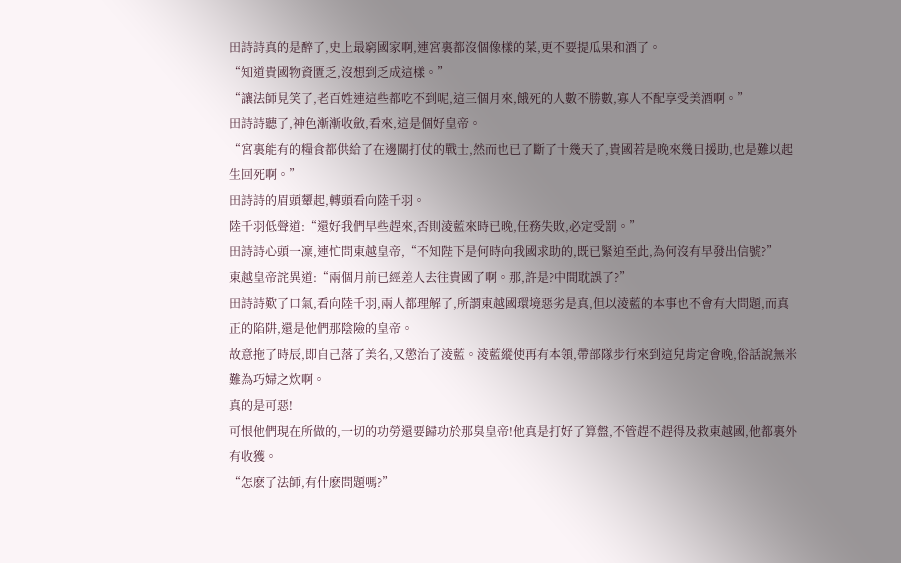田詩詩真的是醉了,史上最窮國家啊,連宮裏都沒個像樣的菜,更不要提瓜果和酒了。
“知道貴國物資匱乏,沒想到乏成這樣。”
“讓法師見笑了,老百姓連這些都吃不到呢,這三個月來,餓死的人數不勝數,寡人不配享受美酒啊。”
田詩詩聽了,神色漸漸收斂,看來,這是個好皇帝。
“宮裏能有的糧食都供給了在邊關打仗的戰士,然而也已了斷了十幾天了,貴國若是晚來幾日援助,也是難以起生回死啊。”
田詩詩的眉頭顰起,轉頭看向陸千羽。
陸千羽低聲道:“還好我們早些趕來,否則淩藍來時已晚,任務失敗,必定受罰。”
田詩詩心頭一凜,連忙問東越皇帝,“不知陛下是何時向我國求助的,既已緊迫至此,為何沒有早發出信號?”
東越皇帝詫異道:“兩個月前已經差人去往貴國了啊。那,許是?中間耽誤了?”
田詩詩歎了口氣,看向陸千羽,兩人都理解了,所謂東越國環境惡劣是真,但以淩藍的本事也不會有大問題,而真正的陷阱,還是他們那陰險的皇帝。
故意拖了時辰,即自己落了美名,又懲治了淩藍。淩藍縱使再有本領,帶部隊步行來到這兒肯定會晚,俗話說無米難為巧婦之炊啊。
真的是可惡!
可恨他們現在所做的,一切的功勞還要歸功於那臭皇帝!他真是打好了算盤,不管趕不趕得及救東越國,他都裏外有收獲。
“怎麽了法師,有什麽問題嗎?”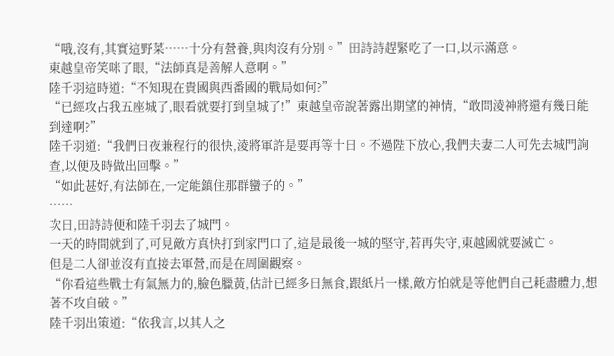“哦,沒有,其實這野菜……十分有營養,與肉沒有分別。”田詩詩趕緊吃了一口,以示滿意。
東越皇帝笑咪了眼,“法師真是善解人意啊。”
陸千羽這時道:“不知現在貴國與西番國的戰局如何?”
“已經攻占我五座城了,眼看就要打到皇城了!”東越皇帝說著露出期望的神情,“敢問淩神將還有幾日能到達啊?”
陸千羽道:“我們日夜兼程行的很快,淩將軍許是要再等十日。不過陛下放心,我們夫妻二人可先去城門詢查,以便及時做出回擊。”
“如此甚好,有法師在,一定能鎮住那群蠻子的。”
……
次日,田詩詩便和陸千羽去了城門。
一天的時間就到了,可見敵方真快打到家門口了,這是最後一城的堅守,若再失守,東越國就要滅亡。
但是二人卻並沒有直接去軍營,而是在周圍觀察。
“你看這些戰士有氣無力的,臉色臘黃,估計已經多日無食,跟紙片一樣,敵方怕就是等他們自己耗盡體力,想著不攻自破。”
陸千羽出策道:“依我言,以其人之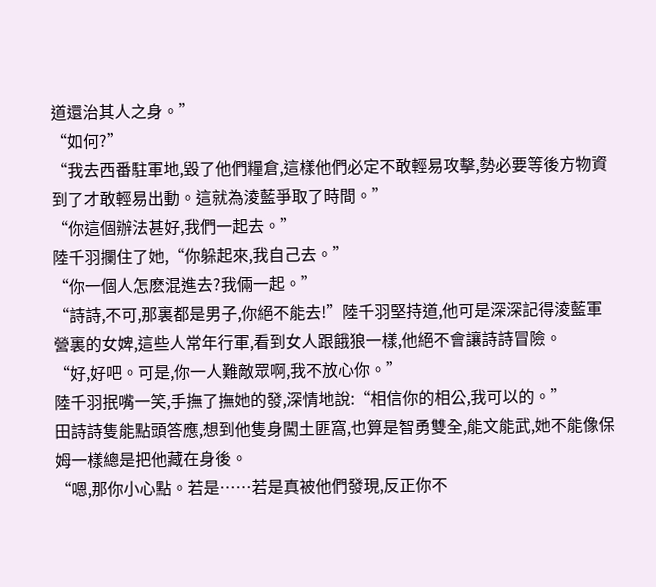道還治其人之身。”
“如何?”
“我去西番駐軍地,毀了他們糧倉,這樣他們必定不敢輕易攻擊,勢必要等後方物資到了才敢輕易出動。這就為淩藍爭取了時間。”
“你這個辦法甚好,我們一起去。”
陸千羽攔住了她,“你躲起來,我自己去。”
“你一個人怎麽混進去?我倆一起。”
“詩詩,不可,那裏都是男子,你絕不能去!”陸千羽堅持道,他可是深深記得淩藍軍營裏的女婢,這些人常年行軍,看到女人跟餓狼一樣,他絕不會讓詩詩冒險。
“好,好吧。可是,你一人難敵眾啊,我不放心你。”
陸千羽抿嘴一笑,手撫了撫她的發,深情地說:“相信你的相公,我可以的。”
田詩詩隻能點頭答應,想到他隻身闖土匪窩,也算是智勇雙全,能文能武,她不能像保姆一樣總是把他藏在身後。
“嗯,那你小心點。若是……若是真被他們發現,反正你不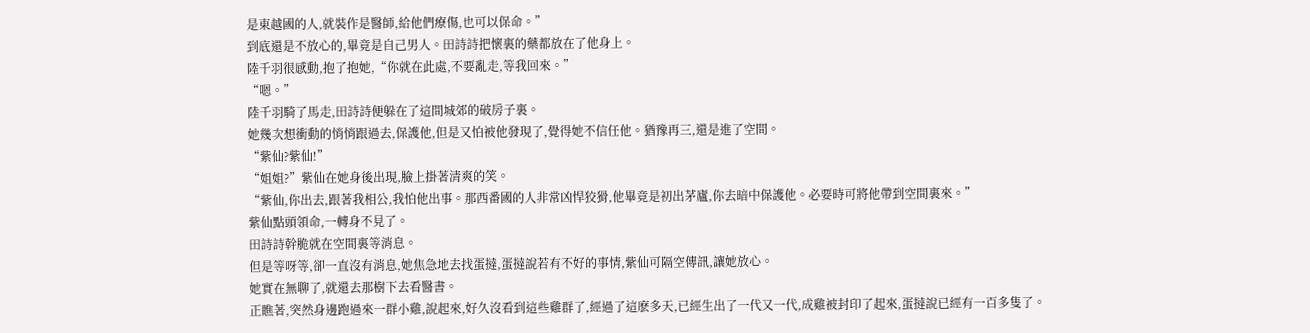是東越國的人,就裝作是醫師,給他們療傷,也可以保命。”
到底還是不放心的,畢竟是自己男人。田詩詩把懷裏的藥都放在了他身上。
陸千羽很感動,抱了抱她,“你就在此處,不要亂走,等我回來。”
“嗯。”
陸千羽騎了馬走,田詩詩便躲在了這間城郊的破房子裏。
她幾次想衝動的悄悄跟過去,保護他,但是又怕被他發現了,覺得她不信任他。猶豫再三,還是進了空間。
“紫仙?紫仙!”
“姐姐?”紫仙在她身後出現,臉上掛著清爽的笑。
“紫仙,你出去,跟著我相公,我怕他出事。那西番國的人非常凶悍狡猾,他畢竟是初出茅廬,你去暗中保護他。必要時可將他帶到空間裏來。”
紫仙點頭領命,一轉身不見了。
田詩詩幹脆就在空間裏等消息。
但是等呀等,卻一直沒有消息,她焦急地去找蛋撻,蛋撻說若有不好的事情,紫仙可隔空傳訊,讓她放心。
她實在無聊了,就還去那樹下去看醫書。
正瞧著,突然身邊跑過來一群小雞,說起來,好久沒看到這些雞群了,經過了這麽多天,已經生出了一代又一代,成雞被封印了起來,蛋撻說已經有一百多隻了。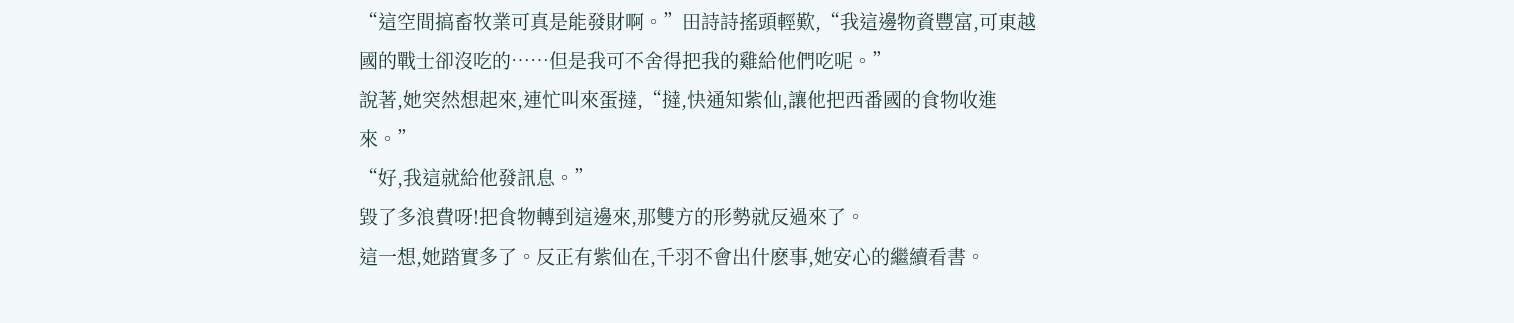“這空間搞畜牧業可真是能發財啊。”田詩詩搖頭輕歎,“我這邊物資豐富,可東越國的戰士卻沒吃的……但是我可不舍得把我的雞給他們吃呢。”
說著,她突然想起來,連忙叫來蛋撻,“撻,快通知紫仙,讓他把西番國的食物收進來。”
“好,我這就給他發訊息。”
毀了多浪費呀!把食物轉到這邊來,那雙方的形勢就反過來了。
這一想,她踏實多了。反正有紫仙在,千羽不會出什麽事,她安心的繼續看書。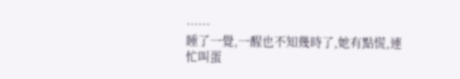……
睡了一覺,一醒也不知幾時了,她有點慌,連忙叫蛋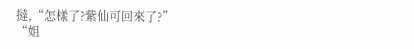撻,“怎樣了?紫仙可回來了?”
“姐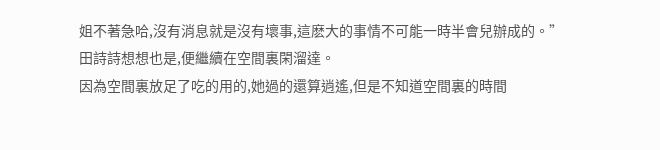姐不著急哈,沒有消息就是沒有壞事,這麽大的事情不可能一時半會兒辦成的。”
田詩詩想想也是,便繼續在空間裏閑溜達。
因為空間裏放足了吃的用的,她過的還算逍遙,但是不知道空間裏的時間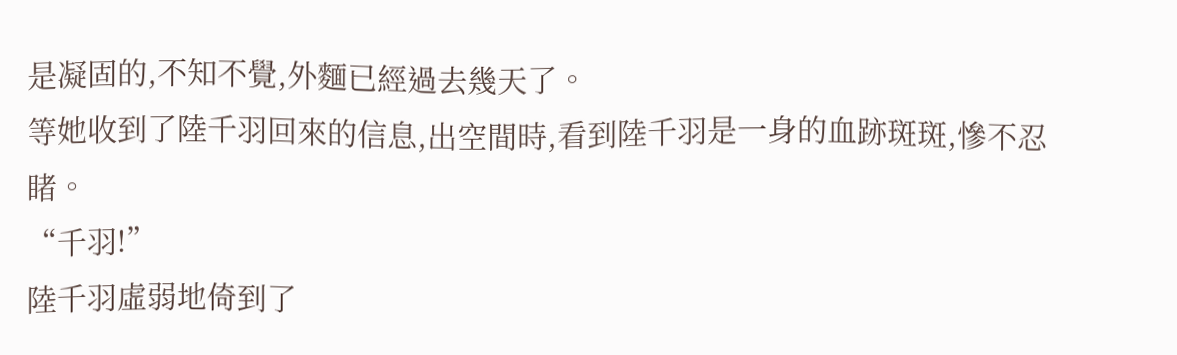是凝固的,不知不覺,外麵已經過去幾天了。
等她收到了陸千羽回來的信息,出空間時,看到陸千羽是一身的血跡斑斑,慘不忍睹。
“千羽!”
陸千羽虛弱地倚到了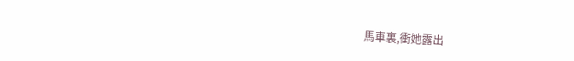馬車裏,衝她露出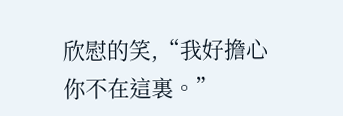欣慰的笑,“我好擔心你不在這裏。”